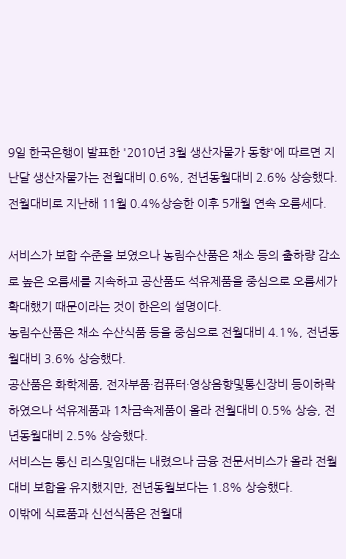9일 한국은행이 발표한 '2010년 3월 생산자물가 동향'에 따르면 지난달 생산자물가는 전월대비 0.6%, 전년동월대비 2.6% 상승했다. 전월대비로 지난해 11월 0.4%상승한 이후 5개월 연속 오름세다.

서비스가 보합 수준을 보였으나 농림수산품은 채소 등의 출하량 감소로 높은 오름세를 지속하고 공산품도 석유제품을 중심으로 오름세가 확대했기 때문이라는 것이 한은의 설명이다.
농림수산품은 채소 수산식품 등을 중심으로 전월대비 4.1%, 전년동월대비 3.6% 상승했다.
공산품은 화학제품, 전자부품·컴퓨터·영상음향및통신장비 등이하락하였으나 석유제품과 1차금속제품이 올라 전월대비 0.5% 상승, 전년동월대비 2.5% 상승했다.
서비스는 통신 리스및임대는 내렸으나 금융 전문서비스가 올라 전월대비 보합을 유지했지만, 전년동월보다는 1.8% 상승했다.
이밖에 식료품과 신선식품은 전월대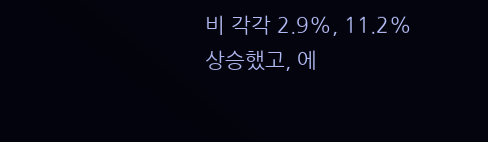비 각각 2.9%, 11.2% 상승했고, 에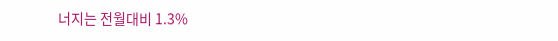너지는 전월대비 1.3%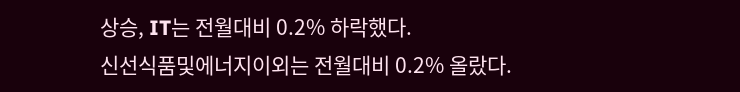상승, IT는 전월대비 0.2% 하락했다.
신선식품및에너지이외는 전월대비 0.2% 올랐다.